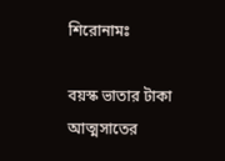শিরোনামঃ

বয়স্ক ভাতার টাকা আত্মসাতের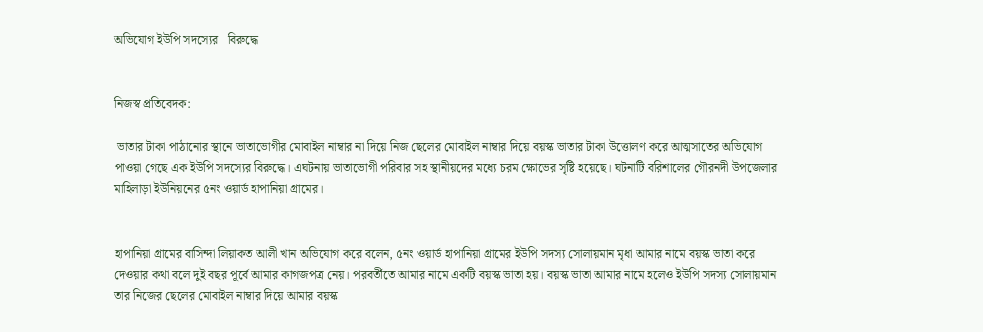অভিযোগ ইউপি সদস্যের   বিরুদ্ধে


নিজস্ব প্রতিবেদক:

 ভাতার টাকা পাঠানোর স্থানে ভাতাভোগীর মোবাইল নাম্বার না দিয়ে নিজ ছেলের মোবাইল নাম্বার দিয়ে বয়স্ক ভাতার টাকা উত্তোলণ করে আত্মসাতের অভিযোগ পাওয়া গেছে এক ইউপি সদস্যের বিরুদ্ধে। এঘটনায় ভাতাভোগী পরিবার সহ স্থানীয়দের মধ্যে চরম ক্ষোভের সৃষ্টি হয়েছে। ঘটনাটি বরিশালের গৌরনদী উপজেলার মাহিলাড়া ইউনিয়নের ৫নং ওয়ার্ড হাপানিয়া গ্রামের।


হাপানিয়া গ্রামের বাসিন্দা লিয়াকত আলী খান অভিযোগ করে বলেন, ৫নং ওয়ার্ড হাপানিয়া গ্রামের ইউপি সদস্য সোলায়মান মৃধা আমার নামে বয়স্ক ভাতা করে দেওয়ার কথা বলে দুই বছর পূর্বে আমার কাগজপত্র নেয়। পরবর্তীতে আমার নামে একটি বয়স্ক ভাতা হয়। বয়স্ক ভাতা আমার নামে হলেও ইউপি সদস্য সোলায়মান তার নিজের ছেলের মোবাইল নাম্বার দিয়ে আমার বয়স্ক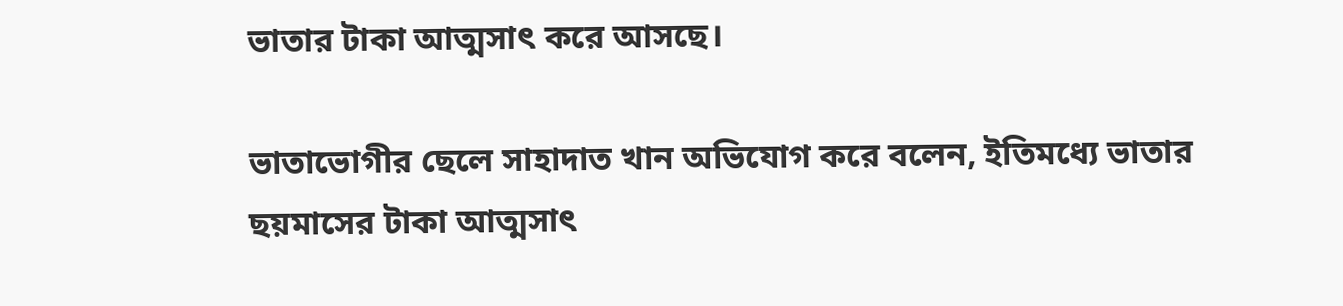ভাতার টাকা আত্মসাৎ করে আসছে।

ভাতাভোগীর ছেলে সাহাদাত খান অভিযোগ করে বলেন, ইতিমধ্যে ভাতার ছয়মাসের টাকা আত্মসাৎ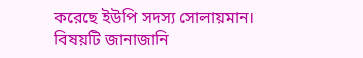করেছে ইউপি সদস্য সোলায়মান। বিষয়টি জানাজানি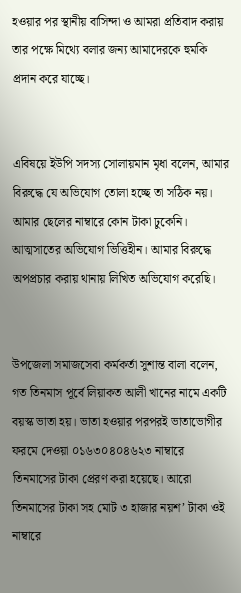হওয়ার পর স্থানীয় বাসিন্দা ও আমরা প্রতিবাদ করায় তার পক্ষে মিথ্যে বলার জন্য আমাদেরকে হুমকি প্রদান করে যাচ্ছে।


এবিষয়ে ইউপি সদস্য সোলায়মান মৃধা বলেন, আমার বিরুদ্ধে যে অভিযোগ তোলা হচ্ছে তা সঠিক নয়। আমার ছেলের নাম্বারে কোন টাকা ঢুকেনি। আত্মসাতের অভিযোগ ভিত্তিহীন। আমার বিরুদ্ধে অপপ্রচার করায় থানায় লিখিত অভিযোগ করেছি।


উপজেলা সমাজসেবা কর্মকর্তা সুশান্ত বালা বলেন, গত তিনমাস পূর্বে লিয়াকত আলী খানের নামে একটি বয়স্ক ভাতা হয়। ভাতা হওয়ার পরপরই ভাতাভোগীর ফরমে দেওয়া ০১৬৩০৪০৪৬২৩ নাম্বারে তিনমাসের টাকা প্রেরণ করা হয়েছে। আরো তিনমাসের টাকা সহ মোট ৩ হাজার নয়শ’ টাকা ওই নাম্বারে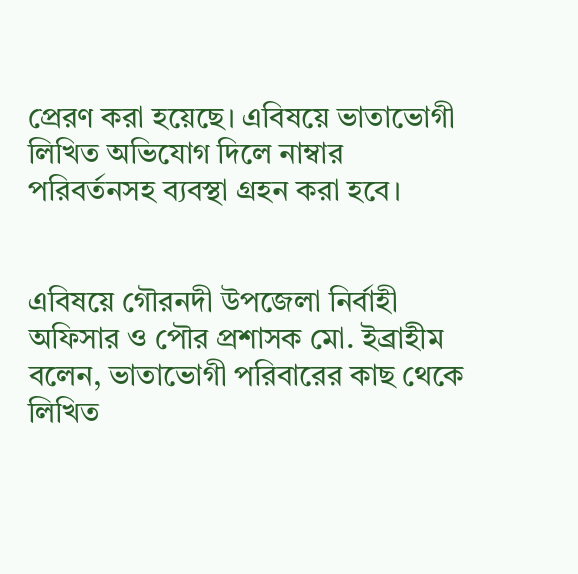প্রেরণ করা হয়েছে। এবিষয়ে ভাতাভোগী লিখিত অভিযোগ দিলে নাম্বার পরিবর্তনসহ ব্যবস্থা গ্রহন করা হবে।


এবিষয়ে গৌরনদী উপজেলা নির্বাহী অফিসার ও পৌর প্রশাসক মো. ইব্রাহীম বলেন, ভাতাভোগী পরিবারের কাছ থেকে লিখিত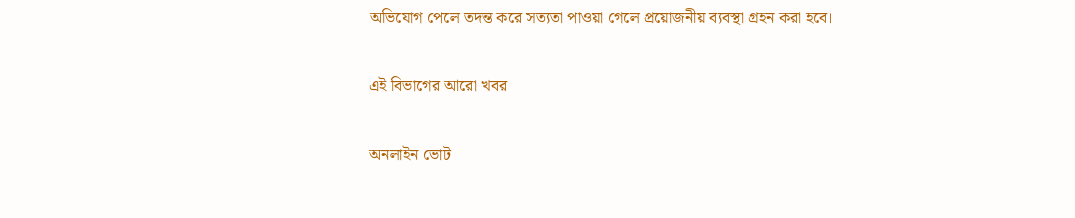অভিযোগ পেলে তদন্ত করে সত্যতা পাওয়া গেলে প্রয়োজনীয় ব্যবস্থা গ্রহন করা হবে।

এই বিভাগের আরো খবর

অনলাইন ভোট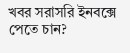খবর সরাসরি ইনবক্সে পেতে চান?